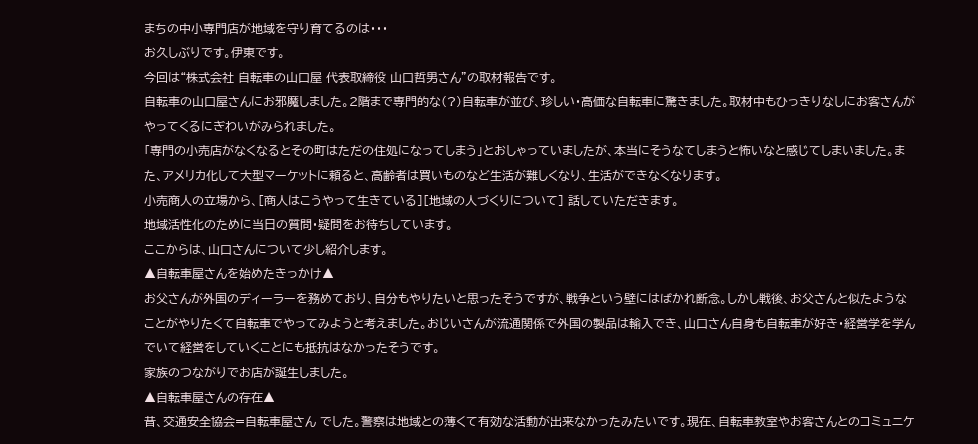まちの中小専門店が地域を守り育てるのは・・・
お久しぶりです。伊東です。
今回は“株式会社 自転車の山口屋 代表取締役 山口哲男さん”の取材報告です。
自転車の山口屋さんにお邪魔しました。2階まで専門的な(?)自転車が並び、珍しい・高価な自転車に驚きました。取材中もひっきりなしにお客さんがやってくるにぎわいがみられました。
「専門の小売店がなくなるとその町はただの住処になってしまう」とおしゃっていましたが、本当にそうなてしまうと怖いなと感じてしまいました。また、アメリカ化して大型マーケットに頼ると、高齢者は買いものなど生活が難しくなり、生活ができなくなります。
小売商人の立場から、[商人はこうやって生きている][地域の人づくりについて] 話していただきます。
地域活性化のために当日の質問・疑問をお待ちしています。
ここからは、山口さんについて少し紹介します。
▲自転車屋さんを始めたきっかけ▲
お父さんが外国のディーラーを務めており、自分もやりたいと思ったそうですが、戦争という壁にはばかれ断念。しかし戦後、お父さんと似たようなことがやりたくて自転車でやってみようと考えました。おじいさんが流通関係で外国の製品は輸入でき、山口さん自身も自転車が好き・経営学を学んでいて経営をしていくことにも抵抗はなかったそうです。
家族のつながりでお店が誕生しました。
▲自転車屋さんの存在▲
昔、交通安全協会=自転車屋さん でした。警察は地域との薄くて有効な活動が出来なかったみたいです。現在、自転車教室やお客さんとのコミュニケ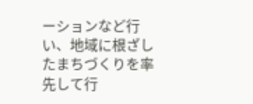ーションなど行い、地域に根ざしたまちづくりを率先して行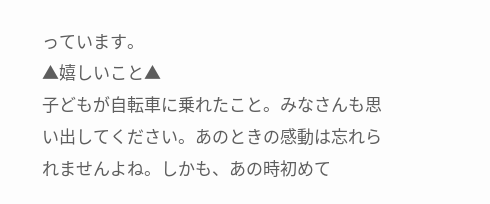っています。
▲嬉しいこと▲
子どもが自転車に乗れたこと。みなさんも思い出してください。あのときの感動は忘れられませんよね。しかも、あの時初めて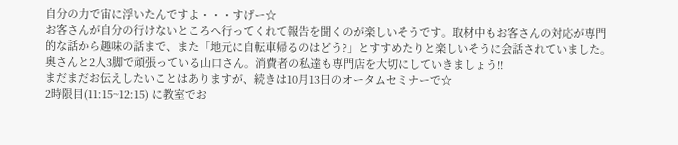自分の力で宙に浮いたんですよ・・・すげー☆
お客さんが自分の行けないところへ行ってくれて報告を聞くのが楽しいそうです。取材中もお客さんの対応が専門的な話から趣味の話まで、また「地元に自転車帰るのはどう?」とすすめたりと楽しいそうに会話されていました。
奥さんと2人3脚で頑張っている山口さん。消費者の私達も専門店を大切にしていきましょう!!
まだまだお伝えしたいことはありますが、続きは10月13日のオータムセミナーで☆
2時限目(11:15~12:15) に教室でお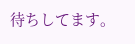待ちしてます。